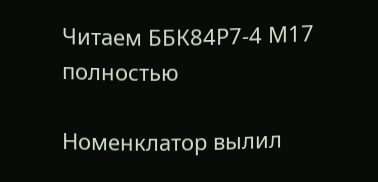Читаем ББК84Р7-4 М17 полностью

Номенклатор вылил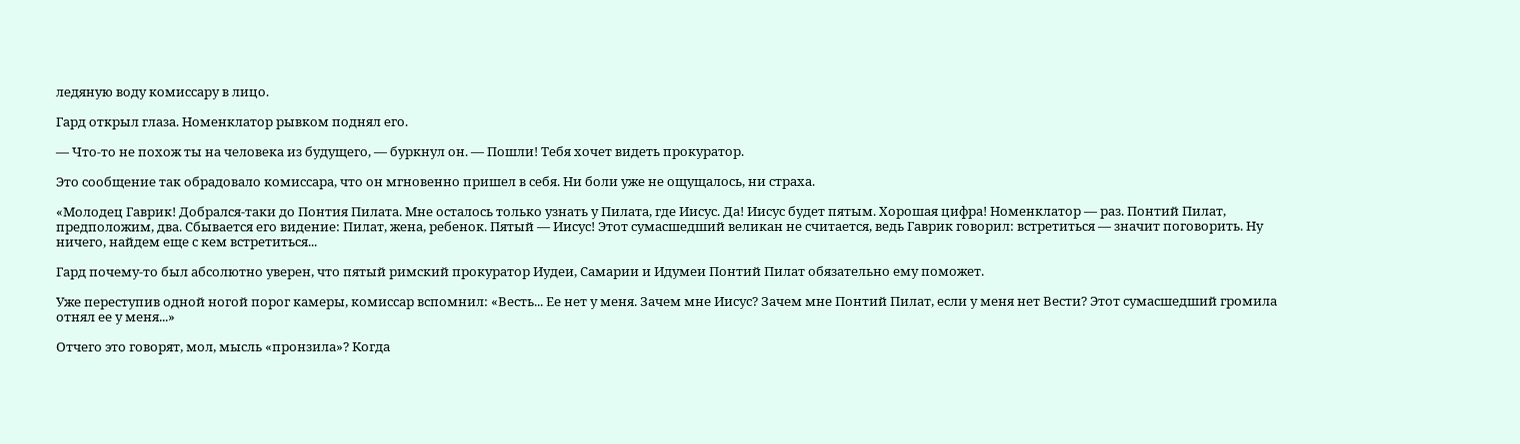ледяную воду комиссару в лицо.

Гард открыл глаза. Номенклатор рывком поднял его.

— Что-то не похож ты на человека из будущего, — буркнул он. — Пошли! Тебя хочет видеть прокуратор.

Это сообщение так обрадовало комиссара, что он мгновенно пришел в себя. Ни боли уже не ощущалось, ни страха.

«Молодец Гаврик! Добрался-таки до Понтия Пилата. Мне осталось только узнать у Пилата, где Иисус. Да! Иисус будет пятым. Хорошая цифра! Номенклатор — раз. Понтий Пилат, предположим, два. Сбывается его видение: Пилат, жена, ребенок. Пятый — Иисус! Этот сумасшедший великан не считается, ведь Гаврик говорил: встретиться — значит поговорить. Ну ничего, найдем еще с кем встретиться...

Гард почему-то был абсолютно уверен, что пятый римский прокуратор Иудеи, Самарии и Идумеи Понтий Пилат обязательно ему поможет.

Уже переступив одной ногой порог камеры, комиссар вспомнил: «Весть... Ее нет у меня. Зачем мне Иисус? Зачем мне Понтий Пилат, если у меня нет Вести? Этот сумасшедший громила отнял ее у меня...»

Отчего это говорят, мол, мысль «пронзила»? Когда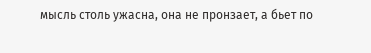мысль столь ужасна, она не пронзает, а бьет по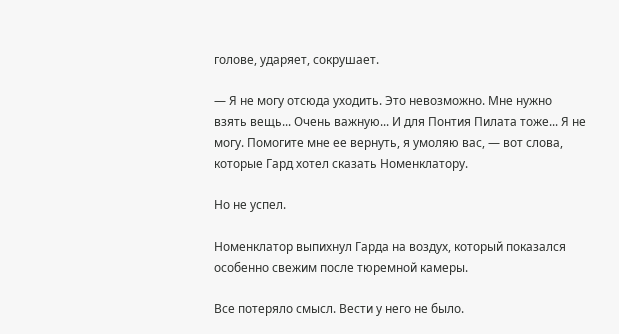голове, ударяет, сокрушает.

— Я не могу отсюда уходить. Это невозможно. Мне нужно взять вещь... Очень важную... И для Понтия Пилата тоже... Я не могу. Помогите мне ее вернуть, я умоляю вас, — вот слова, которые Гард хотел сказать Номенклатору.

Но не успел.

Номенклатор выпихнул Гарда на воздух, который показался особенно свежим после тюремной камеры.

Все потеряло смысл. Вести у него не было.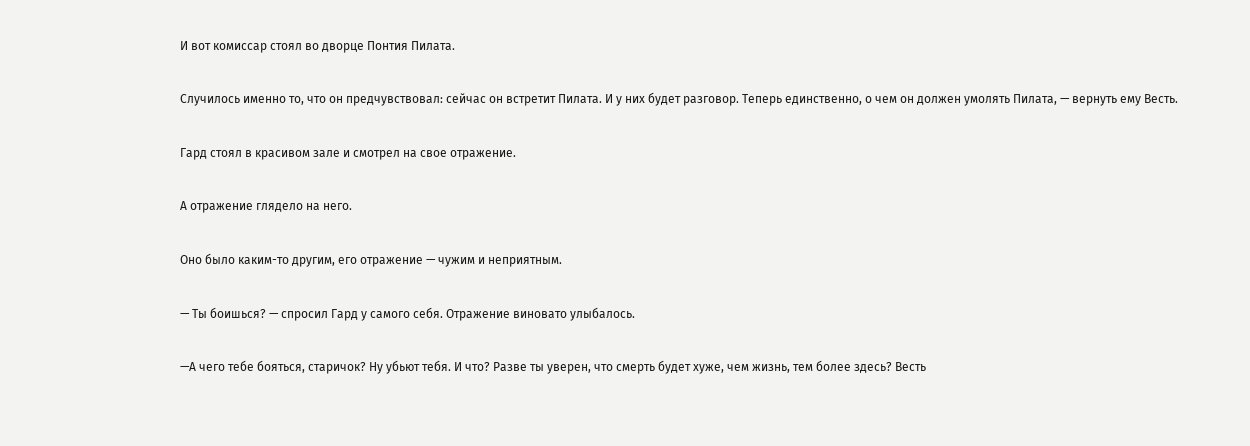И вот комиссар стоял во дворце Понтия Пилата.

Случилось именно то, что он предчувствовал: сейчас он встретит Пилата. И у них будет разговор. Теперь единственно, о чем он должен умолять Пилата, — вернуть ему Весть.

Гард стоял в красивом зале и смотрел на свое отражение.

А отражение глядело на него.

Оно было каким-то другим, его отражение — чужим и неприятным.

— Ты боишься? — спросил Гард у самого себя. Отражение виновато улыбалось.

—А чего тебе бояться, старичок? Ну убьют тебя. И что? Разве ты уверен, что смерть будет хуже, чем жизнь, тем более здесь? Весть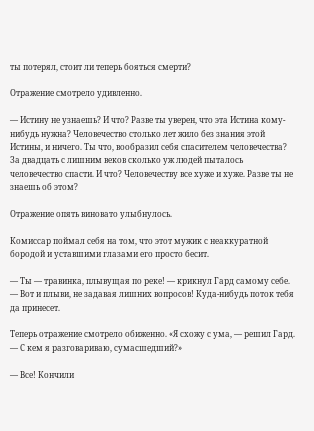ты потерял, стоит ли теперь бояться смерти?

Отражение смотрело удивленно.

— Истину не узнаешь? И что? Разве ты уверен, что эта Истина кому-нибудь нужна? Человечество столько лет жило без знания этой Истины, и ничего. Ты что, вообразил себя спасителем человечества? За двадцать с лишним веков сколько уж людей пыталось человечество спасти. И что? Человечеству все хуже и хуже. Разве ты не знаешь об этом?

Отражение опять виновато улыбнулось.

Комиссар поймал себя на том, что этот мужик с неаккуратной бородой и уставшими глазами его просто бесит.

— Ты — травинка, плывущая по реке! — крикнул Гард самому себе. — Вот и плыви, не задавая лишних вопросов! Куда-нибудь поток тебя да принесет.

Теперь отражение смотрело обиженно. «Я схожу с ума, — решил Гард. — С кем я разговариваю, сумасшедший?»

— Все! Кончили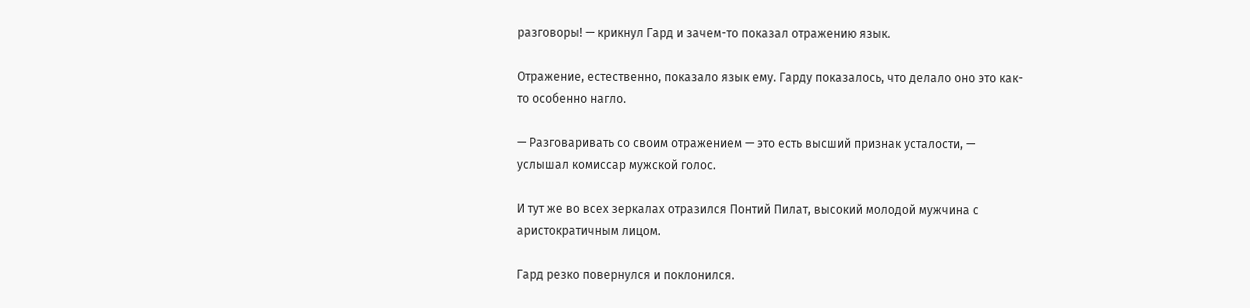разговоры! — крикнул Гард и зачем-то показал отражению язык.

Отражение, естественно, показало язык ему. Гарду показалось, что делало оно это как-то особенно нагло.

— Разговаривать со своим отражением — это есть высший признак усталости, — услышал комиссар мужской голос.

И тут же во всех зеркалах отразился Понтий Пилат, высокий молодой мужчина с аристократичным лицом.

Гард резко повернулся и поклонился.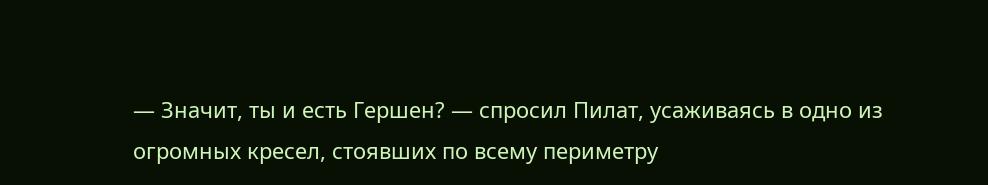— Значит, ты и есть Гершен? — спросил Пилат, усаживаясь в одно из огромных кресел, стоявших по всему периметру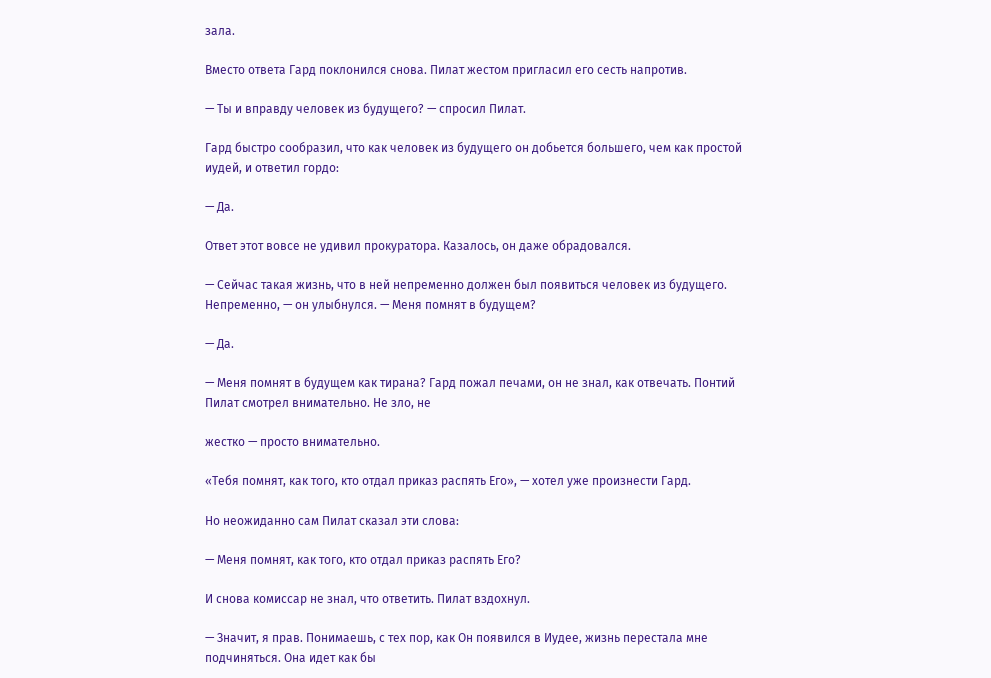зала.

Вместо ответа Гард поклонился снова. Пилат жестом пригласил его сесть напротив.

— Ты и вправду человек из будущего? — спросил Пилат.

Гард быстро сообразил, что как человек из будущего он добьется большего, чем как простой иудей, и ответил гордо:

— Да.

Ответ этот вовсе не удивил прокуратора. Казалось, он даже обрадовался.

— Сейчас такая жизнь, что в ней непременно должен был появиться человек из будущего. Непременно, — он улыбнулся. — Меня помнят в будущем?

— Да.

— Меня помнят в будущем как тирана? Гард пожал печами, он не знал, как отвечать. Понтий Пилат смотрел внимательно. Не зло, не

жестко — просто внимательно.

«Тебя помнят, как того, кто отдал приказ распять Его», — хотел уже произнести Гард.

Но неожиданно сам Пилат сказал эти слова:

— Меня помнят, как того, кто отдал приказ распять Его?

И снова комиссар не знал, что ответить. Пилат вздохнул.

— Значит, я прав. Понимаешь, с тех пор, как Он появился в Иудее, жизнь перестала мне подчиняться. Она идет как бы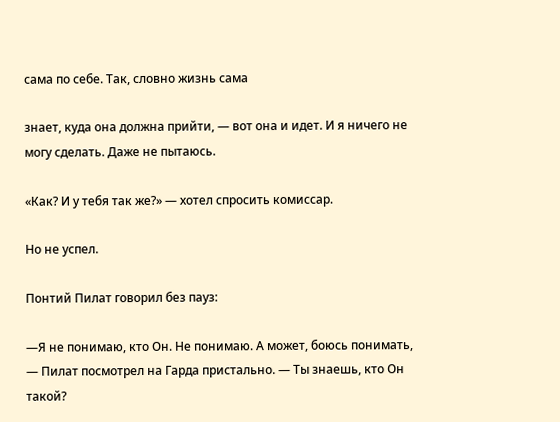сама по себе. Так, словно жизнь сама

знает, куда она должна прийти, — вот она и идет. И я ничего не могу сделать. Даже не пытаюсь.

«Как? И у тебя так же?» — хотел спросить комиссар.

Но не успел.

Понтий Пилат говорил без пауз:

—Я не понимаю, кто Он. Не понимаю. А может, боюсь понимать, — Пилат посмотрел на Гарда пристально. — Ты знаешь, кто Он такой?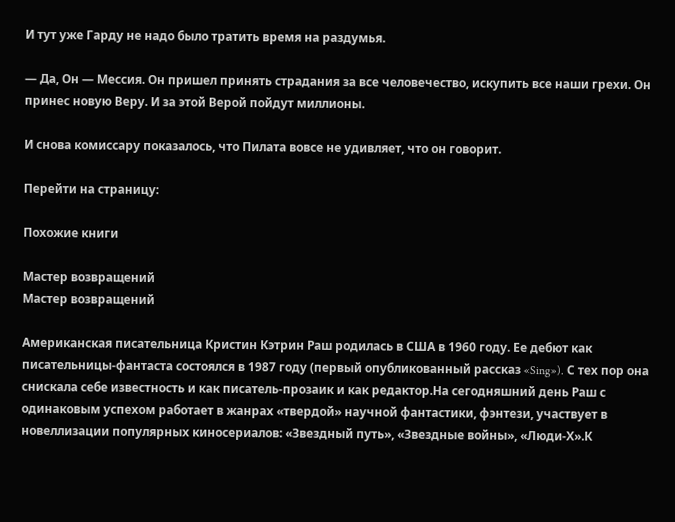И тут уже Гарду не надо было тратить время на раздумья.

— Да, Он — Мессия. Он пришел принять страдания за все человечество, искупить все наши грехи. Он принес новую Веру. И за этой Верой пойдут миллионы.

И снова комиссару показалось, что Пилата вовсе не удивляет, что он говорит.

Перейти на страницу:

Похожие книги

Мастер возвращений
Мастер возвращений

Американская писательница Кристин Кэтрин Раш родилась в США в 1960 году. Ее дебют как писательницы-фантаста состоялся в 1987 году (первый опубликованный рассказ «Sing»). С тех пор она снискала себе известность и как писатель-прозаик и как редактор.На сегодняшний день Раш с одинаковым успехом работает в жанрах «твердой» научной фантастики, фэнтези, участвует в новеллизации популярных киносериалов: «Звездный путь», «Звездные войны», «Люди-Х».К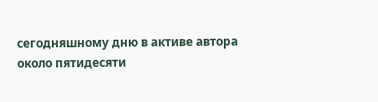сегодняшному дню в активе автора около пятидесяти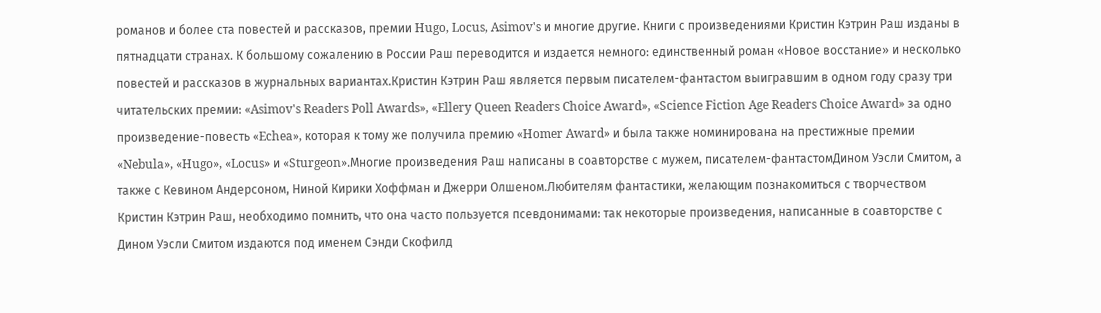романов и более ста повестей и рассказов, премии Hugo, Locus, Asimov's и многие другие. Книги с произведениями Кристин Кэтрин Раш изданы в пятнадцати странах. К большому сожалению в России Раш переводится и издается немного: единственный роман «Новое восстание» и несколько повестей и рассказов в журнальных вариантах.Кристин Кэтрин Раш является первым писателем-фантастом выигравшим в одном году сразу три читательских премии: «Asimov's Readers Poll Awards», «Ellery Queen Readers Choice Award», «Science Fiction Age Readers Choice Award» за одно произведение-повесть «Echea», которая к тому же получила премию «Homer Award» и была также номинирована на престижные премии «Nebula», «Hugo», «Locus» и «Sturgeon».Многие произведения Раш написаны в соавторстве с мужем, писателем-фантастомДином Уэсли Смитом, а также с Кевином Андерсоном, Ниной Кирики Хоффман и Джерри Олшеном.Любителям фантастики, желающим познакомиться с творчеством Кристин Кэтрин Раш, необходимо помнить, что она часто пользуется псевдонимами: так некоторые произведения, написанные в соавторстве с Дином Уэсли Смитом издаются под именем Сэнди Скофилд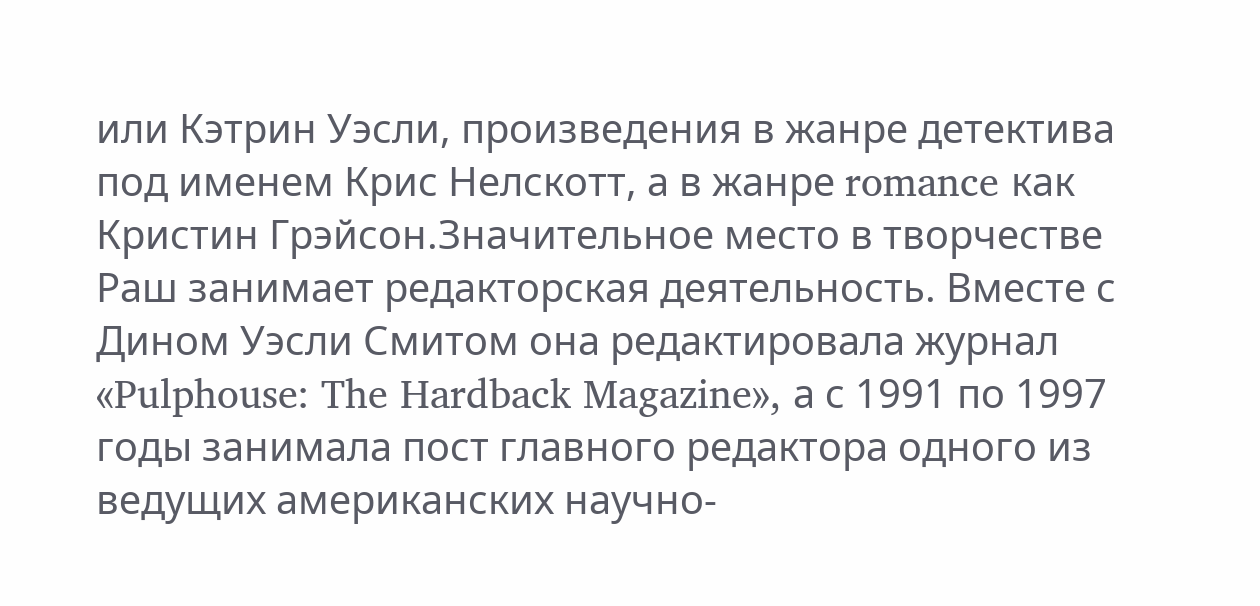или Кэтрин Уэсли, произведения в жанре детектива под именем Крис Нелскотт, а в жанре romance как Кристин Грэйсон.Значительное место в творчестве Раш занимает редакторская деятельность. Вместе с Дином Уэсли Смитом она редактировала журнал «Pulphouse: The Hardback Magazine», а с 1991 по 1997 годы занимала пост главного редактора одного из ведущих американских научно-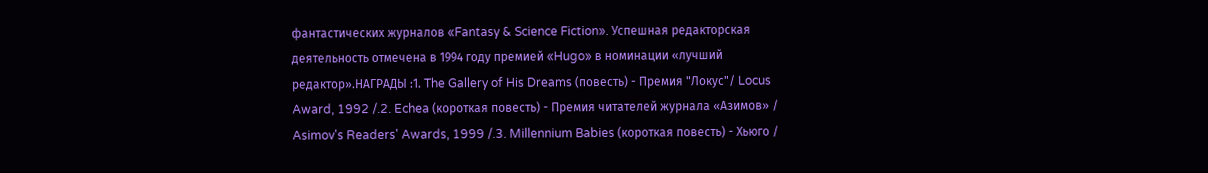фантастических журналов «Fantasy & Science Fiction». Успешная редакторская деятельность отмечена в 1994 году премией «Hugo» в номинации «лучший редактор».НАГРАДЫ :1. The Gallery of His Dreams (повесть) - Премия "Локус"/ Locus Award, 1992 /.2. Echea (короткая повесть) - Премия читателей журнала «Азимов» / Asimov's Readers' Awards, 1999 /.3. Millennium Babies (короткая повесть) - Хьюго /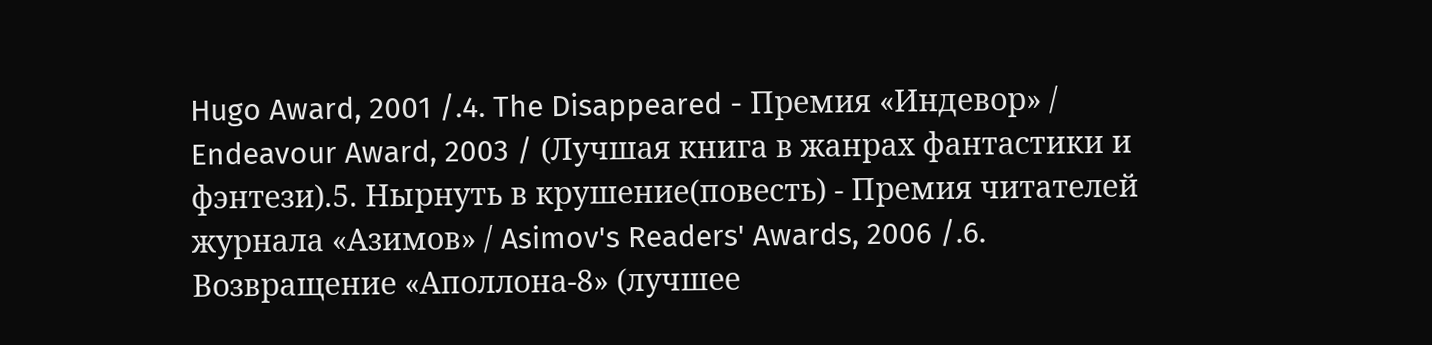Hugo Award, 2001 /.4. The Disappeared - Премия «Индевор» / Endeavour Award, 2003 / (Лучшая книга в жанрах фантастики и фэнтези).5. Нырнуть в крушение(повесть) - Премия читателей журнала «Азимов» / Asimov's Readers' Awards, 2006 /.6. Возвращение «Аполлона-8» (лучшее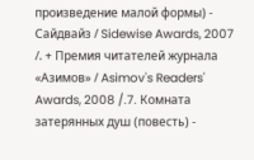произведение малой формы) - Сайдвайз / Sidewise Awards, 2007 /. + Премия читателей журнала «Азимов» / Asimov's Readers' Awards, 2008 /.7. Комната затерянных душ (повесть) -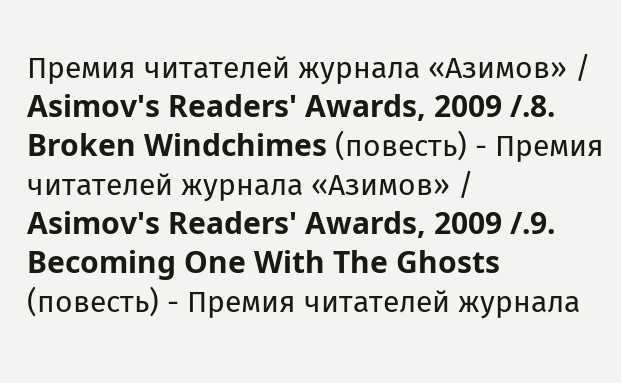Премия читателей журнала «Азимов» / Asimov's Readers' Awards, 2009 /.8.  Broken Windchimes (повесть) - Премия читателей журнала «Азимов» / Asimov's Readers' Awards, 2009 /.9. Becoming One With The Ghosts (повесть) - Премия читателей журнала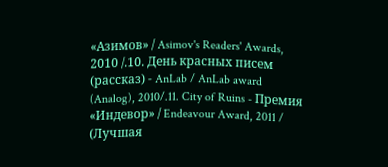«Азимов» / Asimov's Readers' Awards, 2010 /.10. День красных писем (рассказ) - AnLab / AnLab award (Analog), 2010/.11. City of Ruins - Премия «Индевор» / Endeavour Award, 2011 / (Лучшая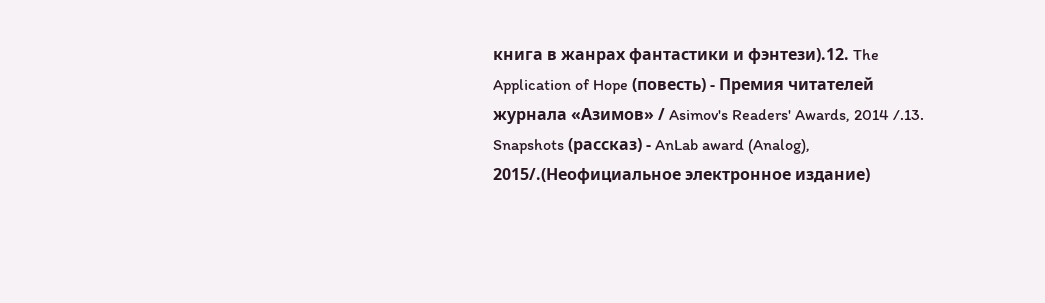книга в жанрах фантастики и фэнтези).12. The Application of Hope (повесть) - Премия читателей журнала «Азимов» / Asimov's Readers' Awards, 2014 /.13. Snapshots (рассказ) - AnLab award (Analog), 2015/.(Неофициальное электронное издание)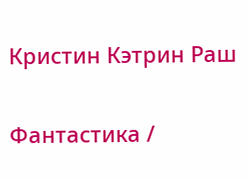Кристин Кэтрин Раш

Фантастика /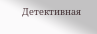Детективная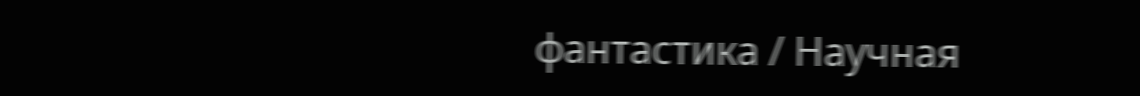фантастика / Научная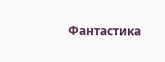Фантастика